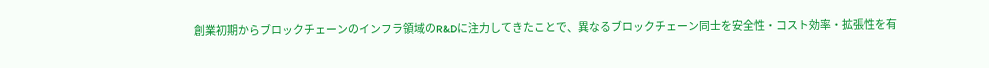創業初期からブロックチェーンのインフラ領域のR&Dに注力してきたことで、異なるブロックチェーン同士を安全性・コスト効率・拡張性を有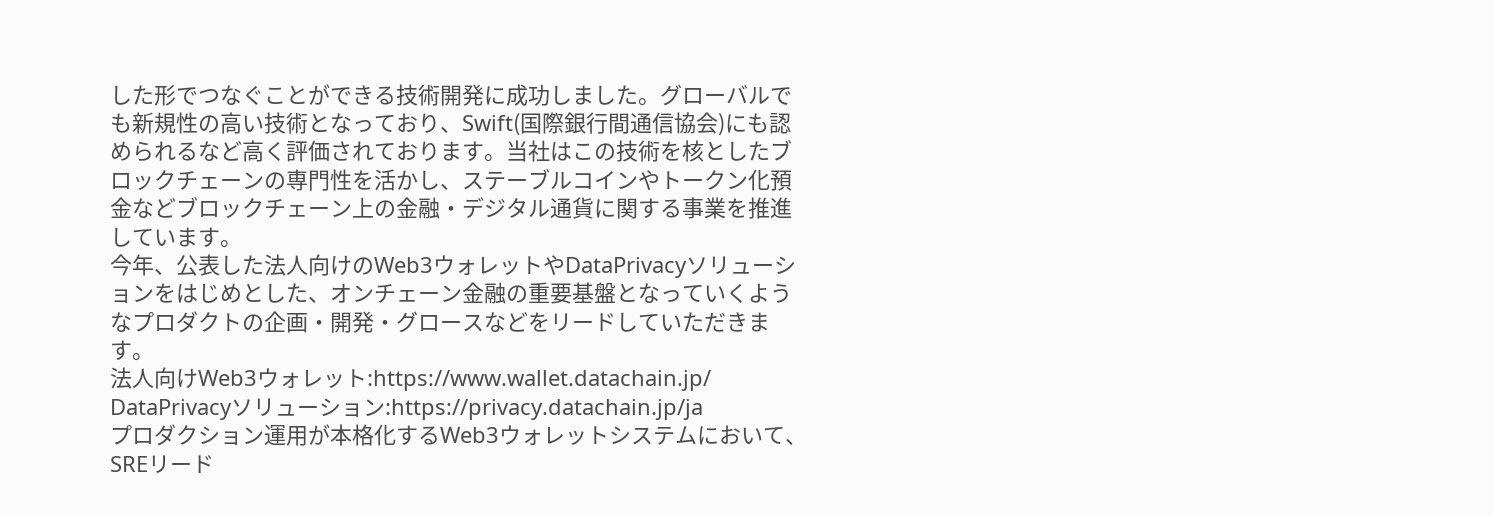した形でつなぐことができる技術開発に成功しました。グローバルでも新規性の高い技術となっており、Swift(国際銀行間通信協会)にも認められるなど高く評価されております。当社はこの技術を核としたブロックチェーンの専門性を活かし、ステーブルコインやトークン化預金などブロックチェーン上の金融・デジタル通貨に関する事業を推進しています。
今年、公表した法人向けのWeb3ウォレットやDataPrivacyソリューションをはじめとした、オンチェーン金融の重要基盤となっていくようなプロダクトの企画・開発・グロースなどをリードしていただきます。
法人向けWeb3ウォレット:https://www.wallet.datachain.jp/
DataPrivacyソリューション:https://privacy.datachain.jp/ja
プロダクション運用が本格化するWeb3ウォレットシステムにおいて、SREリード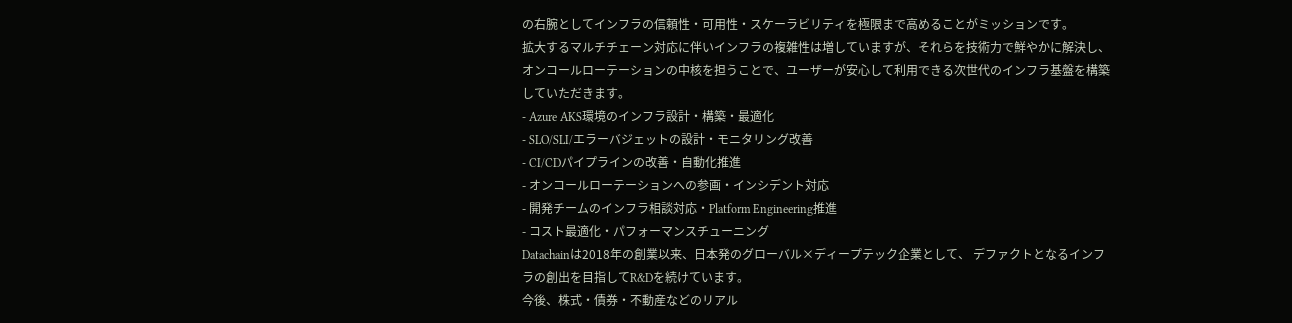の右腕としてインフラの信頼性・可用性・スケーラビリティを極限まで高めることがミッションです。
拡大するマルチチェーン対応に伴いインフラの複雑性は増していますが、それらを技術力で鮮やかに解決し、オンコールローテーションの中核を担うことで、ユーザーが安心して利用できる次世代のインフラ基盤を構築していただきます。
- Azure AKS環境のインフラ設計・構築・最適化
- SLO/SLI/エラーバジェットの設計・モニタリング改善
- CI/CDパイプラインの改善・自動化推進
- オンコールローテーションへの参画・インシデント対応
- 開発チームのインフラ相談対応・Platform Engineering推進
- コスト最適化・パフォーマンスチューニング
Datachainは2018年の創業以来、日本発のグローバル×ディープテック企業として、 デファクトとなるインフラの創出を目指してR&Dを続けています。
今後、株式・債券・不動産などのリアル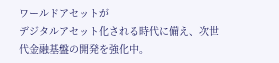ワールドアセットが
デジタルアセット化される時代に備え、次世代金融基盤の開発を強化中。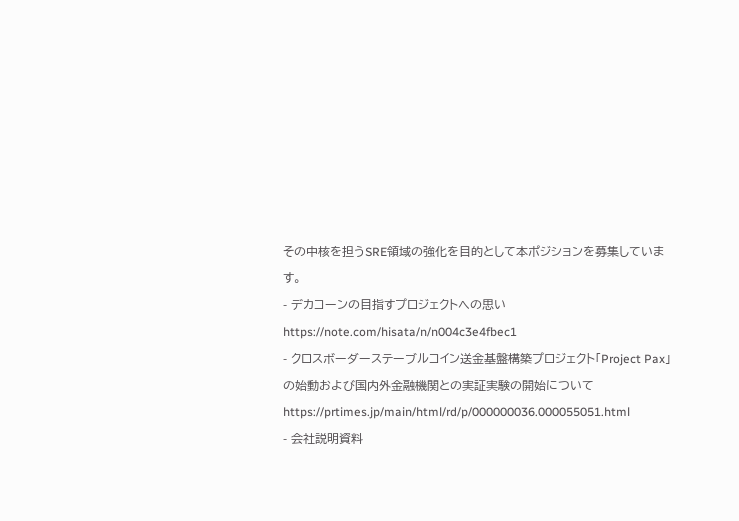その中核を担うSRE領域の強化を目的として本ポジションを募集しています。
- デカコーンの目指すプロジェクトへの思い
https://note.com/hisata/n/n004c3e4fbec1
- クロスボーダーステーブルコイン送金基盤構築プロジェクト「Project Pax」の始動および国内外金融機関との実証実験の開始について
https://prtimes.jp/main/html/rd/p/000000036.000055051.html
- 会社説明資料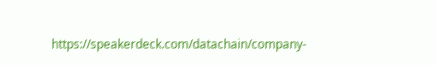https://speakerdeck.com/datachain/company-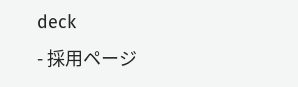deck
- 採用ページ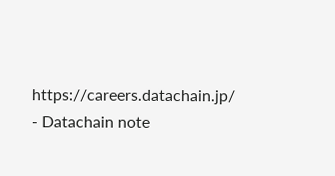https://careers.datachain.jp/
- Datachain note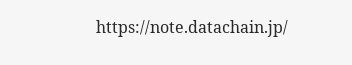https://note.datachain.jp/